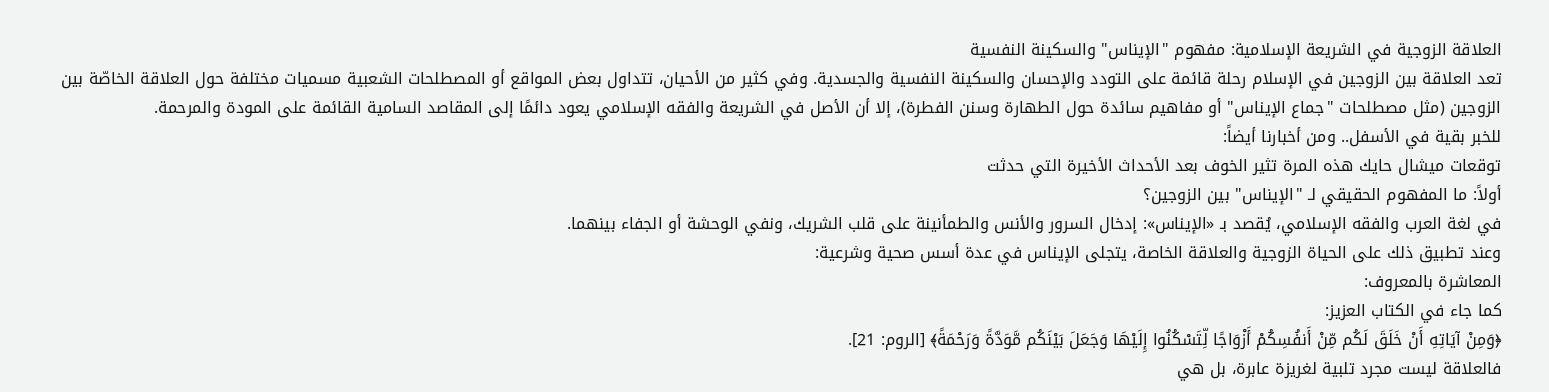العلاقة الزوجية في الشريعة الإسلامية: مفهوم "الإيناس" والسكينة النفسية
تعد العلاقة بين الزوجين في الإسلام رحلة قائمة على التودد والإحسان والسكينة النفسية والجسدية. وفي كثير من الأحيان، تتداول بعض المواقع أو المصطلحات الشعبية مسميات مختلفة حول العلاقة الخاصّة بين الزوجين (مثل مصطلحات "جماع الإيناس" أو مفاهيم سائدة حول الطهارة وسنن الفطرة)، إلا أن الأصل في الشريعة والفقه الإسلامي يعود دائمًا إلى المقاصد السامية القائمة على المودة والمرحمة.
للخبر بقية في الأسفل.. ومن أخبارنا أيضاً:
توقعات ميشال حايك هذه المرة تثير الخوف بعد الأحداث الأخيرة التي حدثت
أولاً: ما المفهوم الحقيقي لـ "الإيناس" بين الزوجين؟
في لغة العرب والفقه الإسلامي، يُقصد بـ «الإيناس»: إدخال السرور والأنس والطمأنينة على قلب الشريك، ونفي الوحشة أو الجفاء بينهما.
وعند تطبيق ذلك على الحياة الزوجية والعلاقة الخاصة، يتجلى الإيناس في عدة أسس صحية وشرعية:
المعاشرة بالمعروف:
كما جاء في الكتاب العزيز:
﴿وَمِنْ آيَاتِهِ أَنْ خَلَقَ لَكُم مِّنْ أَنفُسِكُمْ أَزْوَاجًا لِّتَسْكُنُوا إِلَيْهَا وَجَعَلَ بَيْنَكُم مَّوَدَّةً وَرَحْمَةً﴾ [الروم: 21].
فالعلاقة ليست مجرد تلبية لغريزة عابرة، بل هي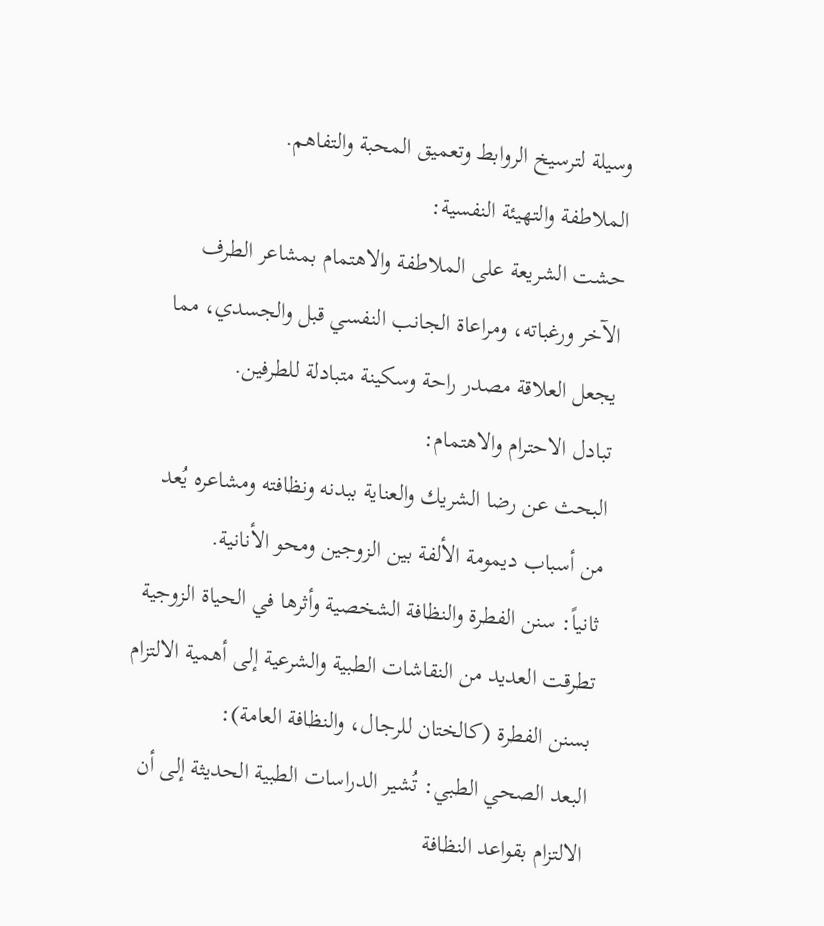وسيلة لترسيخ الروابط وتعميق المحبة والتفاهم.
الملاطفة والتهيئة النفسية:
حشت الشريعة على الملاطفة والاهتمام بمشاعر الطرف الآخر ورغباته، ومراعاة الجانب النفسي قبل والجسدي، مما يجعل العلاقة مصدر راحة وسكينة متبادلة للطرفين.
تبادل الاحترام والاهتمام:
البحث عن رضا الشريك والعناية ببدنه ونظافته ومشاعره يُعد من أسباب ديمومة الألفة بين الزوجين ومحو الأنانية.
ثانياً: سنن الفطرة والنظافة الشخصية وأثرها في الحياة الزوجية
تطرقت العديد من النقاشات الطبية والشرعية إلى أهمية الالتزام بسنن الفطرة (كالختان للرجال، والنظافة العامة):
البعد الصحي الطبي: تُشير الدراسات الطبية الحديثة إلى أن الالتزام بقواعد النظافة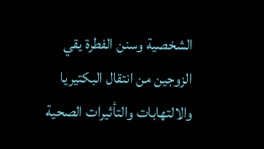الشخصية وسنن الفطرة يقي الزوجين من انتقال البكتيريا والالتهابات والتأثيرات الصحية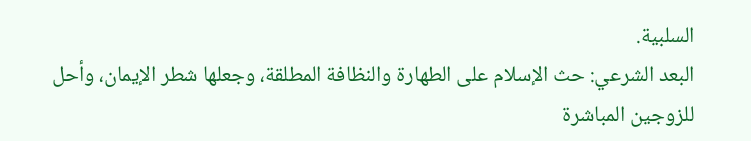السلبية.
البعد الشرعي: حث الإسلام على الطهارة والنظافة المطلقة، وجعلها شطر الإيمان، وأحل للزوجين المباشرة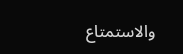والاستمتاع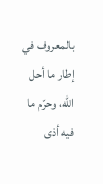بالمعروف في إطار ما أحل الله، وحرّم ما فيه أذى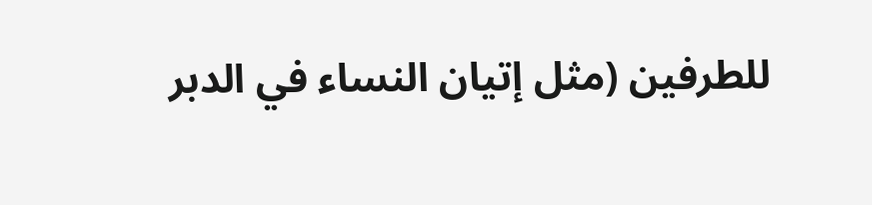للطرفين (مثل إتيان النساء في الدبر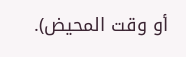أو وقت المحيض).